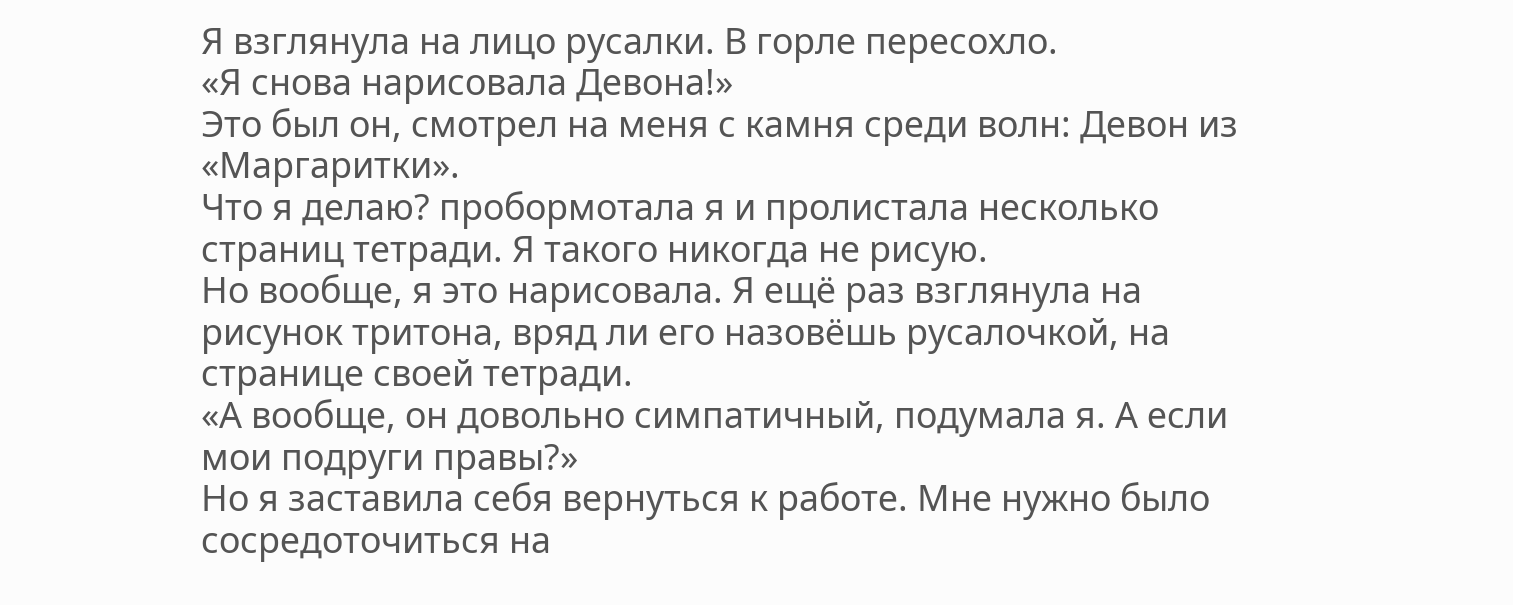Я взглянула на лицо русалки. В горле пересохло.
«Я снова нарисовала Девона!»
Это был он, смотрел на меня с камня среди волн: Девон из «Маргаритки».
Что я делаю? пробормотала я и пролистала несколько страниц тетради. Я такого никогда не рисую.
Но вообще, я это нарисовала. Я ещё раз взглянула на рисунок тритона, вряд ли его назовёшь русалочкой, на странице своей тетради.
«А вообще, он довольно симпатичный, подумала я. А если мои подруги правы?»
Но я заставила себя вернуться к работе. Мне нужно было сосредоточиться на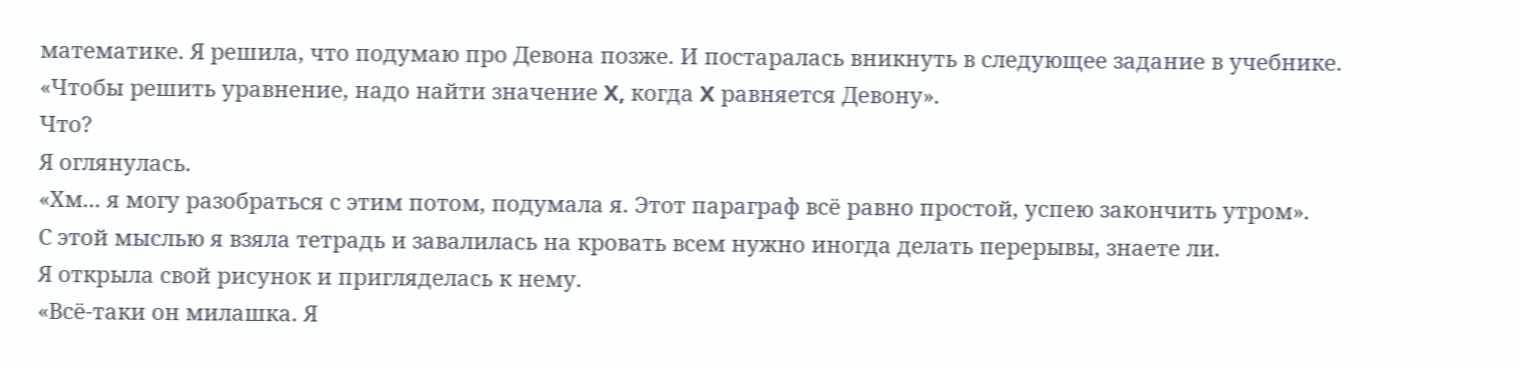математике. Я решила, что подумаю про Девона позже. И постаралась вникнуть в следующее задание в учебнике.
«Чтобы решить уравнение, надо найти значение X, когда X равняется Девону».
Что?
Я оглянулась.
«Хм... я могу разобраться с этим потом, подумала я. Этот параграф всё равно простой, успею закончить утром».
С этой мыслью я взяла тетрадь и завалилась на кровать всем нужно иногда делать перерывы, знаете ли.
Я открыла свой рисунок и пригляделась к нему.
«Всё-таки он милашка. Я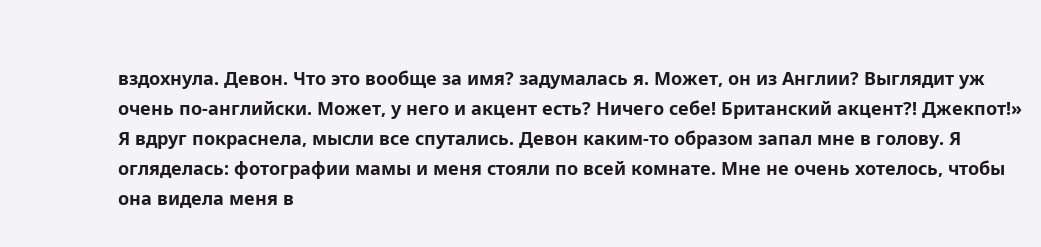вздохнула. Девон. Что это вообще за имя? задумалась я. Может, он из Англии? Выглядит уж очень по-английски. Может, у него и акцент есть? Ничего себе! Британский акцент?! Джекпот!»
Я вдруг покраснела, мысли все спутались. Девон каким-то образом запал мне в голову. Я огляделась: фотографии мамы и меня стояли по всей комнате. Мне не очень хотелось, чтобы она видела меня в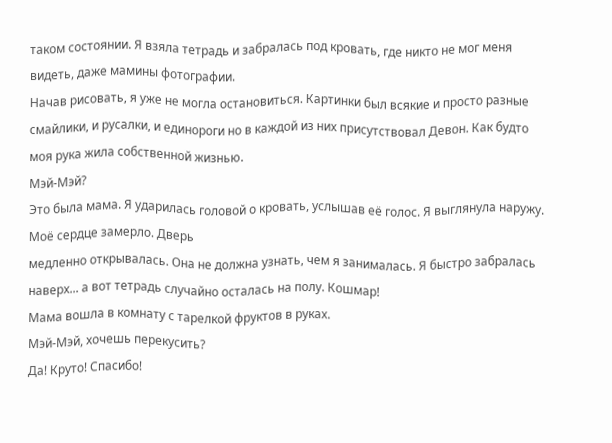таком состоянии. Я взяла тетрадь и забралась под кровать, где никто не мог меня видеть, даже мамины фотографии.
Начав рисовать, я уже не могла остановиться. Картинки был всякие и просто разные смайлики, и русалки, и единороги но в каждой из них присутствовал Девон. Как будто моя рука жила собственной жизнью.
Мэй-Мэй?
Это была мама. Я ударилась головой о кровать, услышав её голос. Я выглянула наружу. Моё сердце замерло. Дверь
медленно открывалась. Она не должна узнать, чем я занималась. Я быстро забралась наверх... а вот тетрадь случайно осталась на полу. Кошмар!
Мама вошла в комнату с тарелкой фруктов в руках.
Мэй-Мэй, хочешь перекусить?
Да! Круто! Спасибо!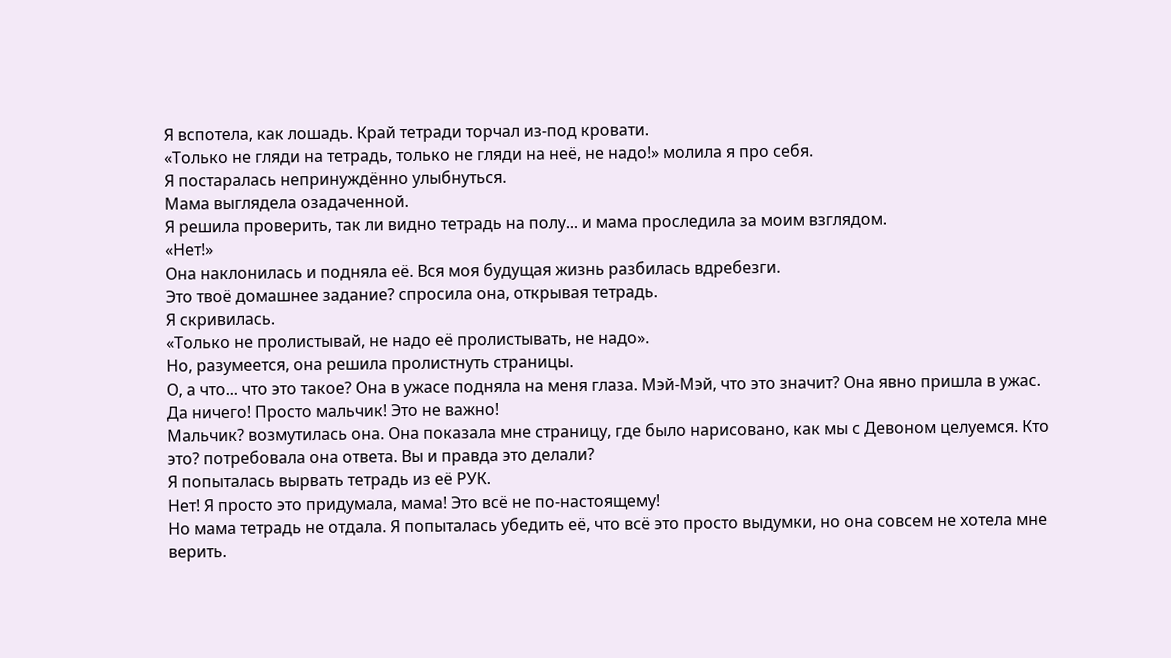Я вспотела, как лошадь. Край тетради торчал из-под кровати.
«Только не гляди на тетрадь, только не гляди на неё, не надо!» молила я про себя.
Я постаралась непринуждённо улыбнуться.
Мама выглядела озадаченной.
Я решила проверить, так ли видно тетрадь на полу... и мама проследила за моим взглядом.
«Нет!»
Она наклонилась и подняла её. Вся моя будущая жизнь разбилась вдребезги.
Это твоё домашнее задание? спросила она, открывая тетрадь.
Я скривилась.
«Только не пролистывай, не надо её пролистывать, не надо».
Но, разумеется, она решила пролистнуть страницы.
О, а что... что это такое? Она в ужасе подняла на меня глаза. Мэй-Мэй, что это значит? Она явно пришла в ужас.
Да ничего! Просто мальчик! Это не важно!
Мальчик? возмутилась она. Она показала мне страницу, где было нарисовано, как мы с Девоном целуемся. Кто это? потребовала она ответа. Вы и правда это делали?
Я попыталась вырвать тетрадь из её РУК.
Нет! Я просто это придумала, мама! Это всё не по-настоящему!
Но мама тетрадь не отдала. Я попыталась убедить её, что всё это просто выдумки, но она совсем не хотела мне верить.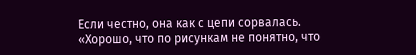Если честно, она как с цепи сорвалась.
«Хорошо, что по рисункам не понятно, что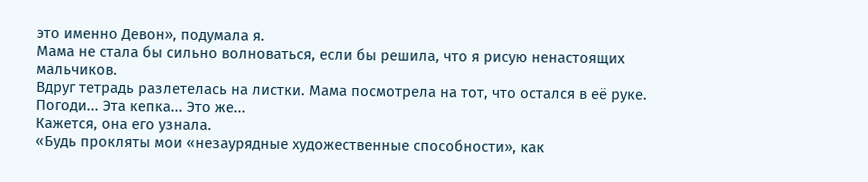это именно Девон», подумала я.
Мама не стала бы сильно волноваться, если бы решила, что я рисую ненастоящих мальчиков.
Вдруг тетрадь разлетелась на листки. Мама посмотрела на тот, что остался в её руке.
Погоди... Эта кепка... Это же...
Кажется, она его узнала.
«Будь прокляты мои «незаурядные художественные способности», как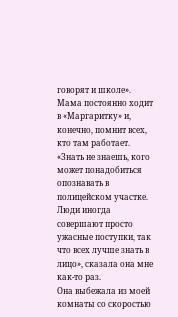говорят и школе».
Мама постоянно ходит в «Маргаритку» и, конечно, помнит всех, кто там работает. «Знать не знаешь, кого может понадобиться опознавать в полицейском участке. Люди иногда совершают просто ужасные поступки, так что всех лучше знать в лицо», сказала она мне как-то раз.
Она выбежала из моей комнаты со скоростью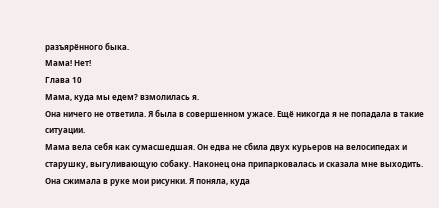разъярённого быка.
Мама! Нет!
Глава 10
Мама, куда мы едем? взмолилась я.
Она ничего не ответила. Я была в совершенном ужасе. Ещё никогда я не попадала в такие ситуации.
Мама вела себя как сумасшедшая. Он едва не сбила двух курьеров на велосипедах и старушку, выгуливающую собаку. Наконец она припарковалась и сказала мне выходить. Она сжимала в руке мои рисунки. Я поняла, куда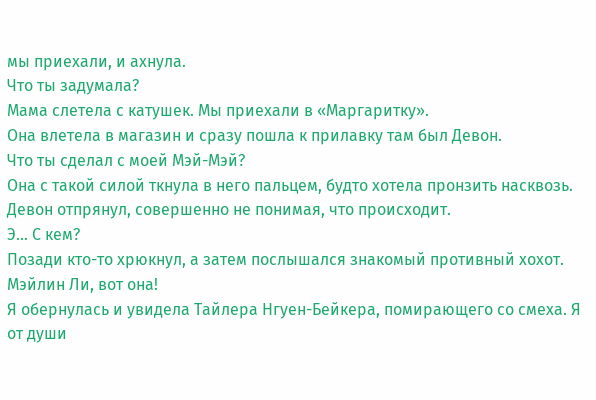мы приехали, и ахнула.
Что ты задумала?
Мама слетела с катушек. Мы приехали в «Маргаритку».
Она влетела в магазин и сразу пошла к прилавку там был Девон.
Что ты сделал с моей Мэй-Мэй?
Она с такой силой ткнула в него пальцем, будто хотела пронзить насквозь.
Девон отпрянул, совершенно не понимая, что происходит.
Э... С кем?
Позади кто-то хрюкнул, а затем послышался знакомый противный хохот.
Мэйлин Ли, вот она!
Я обернулась и увидела Тайлера Нгуен-Бейкера, помирающего со смеха. Я от души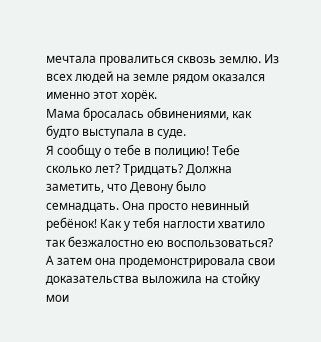мечтала провалиться сквозь землю. Из всех людей на земле рядом оказался именно этот хорёк.
Мама бросалась обвинениями, как будто выступала в суде.
Я сообщу о тебе в полицию! Тебе сколько лет? Тридцать? Должна заметить, что Девону было семнадцать. Она просто невинный ребёнок! Как у тебя наглости хватило так безжалостно ею воспользоваться? А затем она продемонстрировала свои доказательства выложила на стойку мои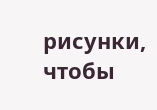рисунки, чтобы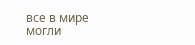все в мире могли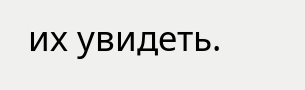их увидеть.